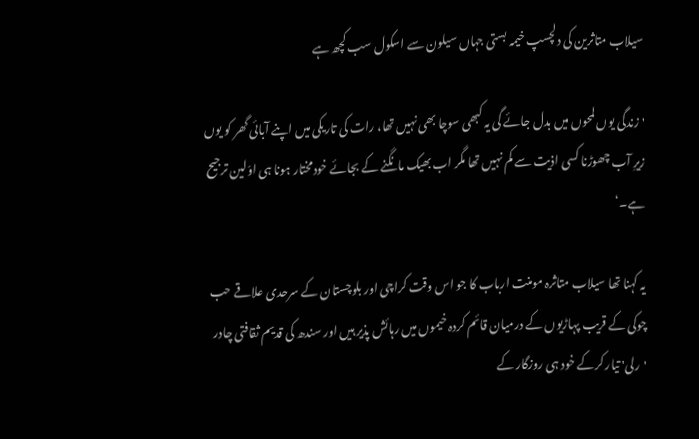سیلاب متاثرین کی دلچسپ خیمہ بستی جہاں سیلون سے اسکول سب کچھ ہے

'زندگی یوں لمحوں میں بدل جائے گی یہ کبھی سوچا بھی نہیں تھا، رات کی تاریکی میں اپنے آبائی گھر کو یوں زیرِ آب چھوڑنا کسی اذیت سے کم نہیں تھا مگر اب بھیک مانگنے کے بجائے خودمختار ہونا ہی اوّلین ترجیح ہے۔‘

یہ کہنا تھا سیلاب متاثرہ مومنت ارباب کا جو اس وقت کراچی اور بلوچستان کے سرحدی علاقے حب چوکی کے قریب پہاڑیوں کے درمیان قائم کردہ خیموں میں رہائش پذیر ہیں اور سندھ کی قدیم ثقافتی چادر 'رلی' تیار کرکے خود ہی روزگار کے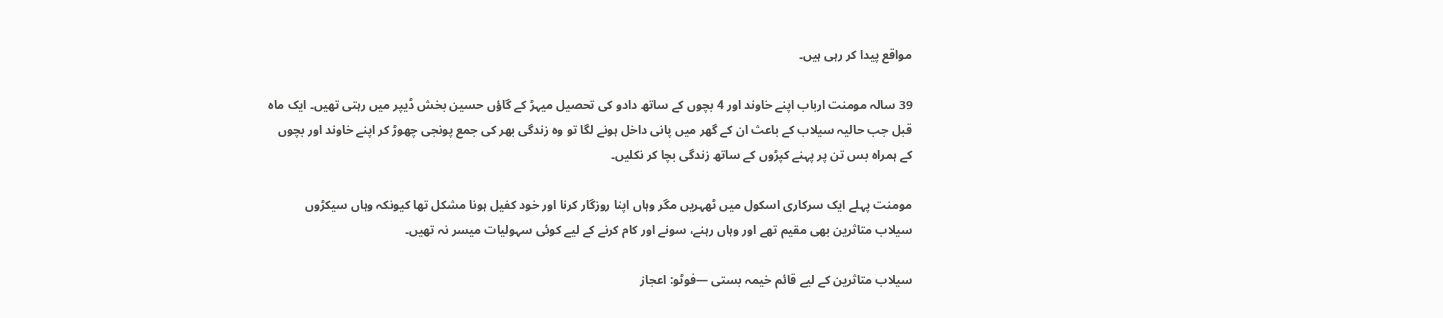مواقع پیدا کر رہی ہیں۔

39 سالہ مومنت ارباب اپنے خاوند اور 4 بچوں کے ساتھ دادو کی تحصیل میہڑ کے گاؤں حسین بخش ڈیپر میں رہتی تھیں۔ ایک ماہ قبل جب حالیہ سیلاب کے باعث ان کے گھر میں پانی داخل ہونے لگا تو وہ زندگی بھر کی جمع پونجی چھوڑ کر اپنے خاوند اور بچوں کے ہمراہ بس تن پر پہنے کپڑوں کے ساتھ زندگی بچا کر نکلیں۔

مومنت پہلے ایک سرکاری اسکول میں ٹھہریں مگر وہاں اپنا روزگار کرنا اور خود کفیل ہونا مشکل تھا کیونکہ وہاں سیکڑوں سیلاب متاثرین بھی مقیم تھے اور وہاں رہنے، سونے اور کام کرنے کے لیے کوئی سہولیات میسر نہ تھیں۔

سیلاب متاثرین کے لیے قائم خیمہ بستی —فوٹو: اعجاز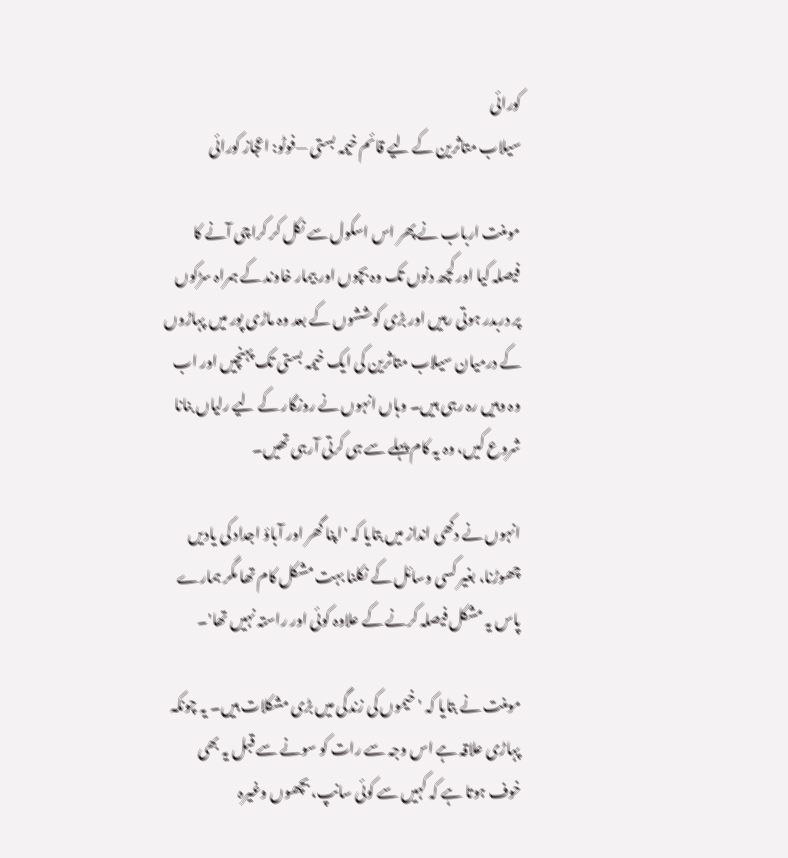کورائی
سیلاب متاثرین کے لیے قائم خیمہ بستی —فوٹو: اعجاز کورائی

مومنت ارباب نے پھر اس اسکول سے نکل کر کراچی آنے کا فیصلہ کیا اور کچھ دنوں تک وہ بچوں اور بیمار خاوند کے ہمراہ سڑکوں پر دربدر ہوتی رہیں اور بڑی کوششوں کے بعد وہ ماڑی پور میں پہاڑوں کے درمیان سیلاب متاثرین کی ایک خیمہ بستی تک پہنچیں اور اب وہ وہیں رہ رہی ہیں۔ وہاں انہوں نے روزگار کے لیے رلیاں بنانا شروع کیں، وہ یہ کام پہلے سے ہی کرتی آرہی تھیں۔

انہوں نے دکھی انداز میں بتایا کہ 'اپنا گھر اور آباؤ اجداد کی یادیں چھوڑنا، بغیر کسی وسائل کے نکلنا بہت مشکل کام تھا مگر ہمارے پاس یہ مشکل فیصلہ کرنے کے علاوہ کوئی اور راستہ نہیں تھا'۔

مومنت نے بتایا کہ 'خیموں کی زندگی میں بڑی مشکلات ہیں۔ یہ چونکہ پہاڑی علاقہ ہے اس وجہ سے رات کو سونے سے قبل یہ بھی خوف ہوتا ہے کہ کہیں سے کوئی سانپ، بچھوں وغیرہ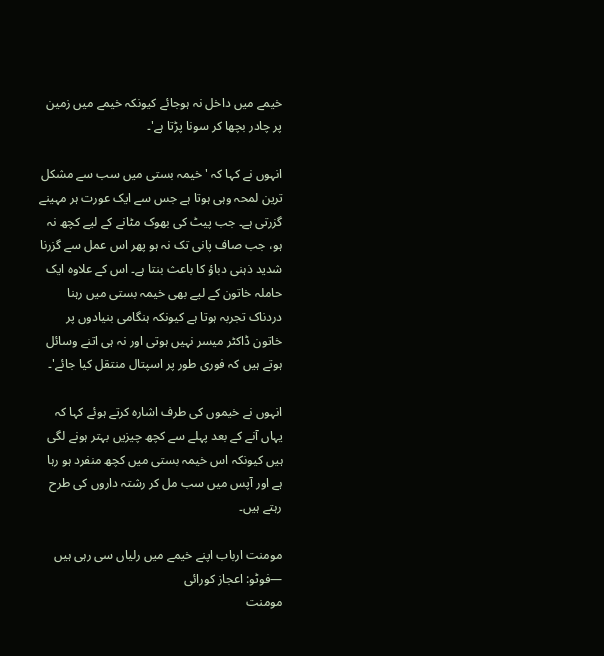خیمے میں داخل نہ ہوجائے کیونکہ خیمے میں زمین پر چادر بچھا کر سونا پڑتا ہے'۔

انہوں نے کہا کہ 'خیمہ بستی میں سب سے مشکل ترین لمحہ وہی ہوتا ہے جس سے ایک عورت ہر مہینے گزرتی ہے۔ جب پیٹ کی بھوک مٹانے کے لیے کچھ نہ ہو، جب صاف پانی تک نہ ہو پھر اس عمل سے گزرنا شدید ذہنی دباؤ کا باعث بنتا ہے۔ اس کے علاوہ ایک حاملہ خاتون کے لیے بھی خیمہ بستی میں رہنا دردناک تجربہ ہوتا ہے کیونکہ ہنگامی بنیادوں پر خاتون ڈاکٹر میسر نہیں ہوتی اور نہ ہی اتنے وسائل ہوتے ہیں کہ فوری طور پر اسپتال منتقل کیا جائے'۔

انہوں نے خیموں کی طرف اشارہ کرتے ہوئے کہا کہ یہاں آنے کے بعد پہلے سے کچھ چیزیں بہتر ہونے لگی ہیں کیونکہ اس خیمہ بستی میں کچھ منفرد ہو رہا ہے اور آپس میں سب مل کر رشتہ داروں کی طرح رہتے ہیں۔

مومنت ارباب اپنے خیمے میں رلیاں سی رہی ہیں —فوٹو: اعجاز کورائی
مومنت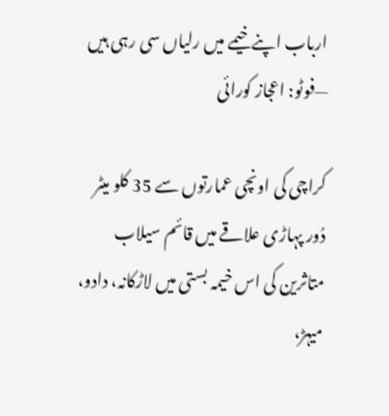ارباب اپنے خیمے میں رلیاں سی رہی ہیں —فوٹو: اعجاز کورائی

کراچی کی اونچی عمارتوں سے 35 کلو میٹر دُور پہاڑی علاقے میں قائم سیلاب متاثرین کی اس خیمہ بستی میں لاڑکانہ، دادو، میہڑ،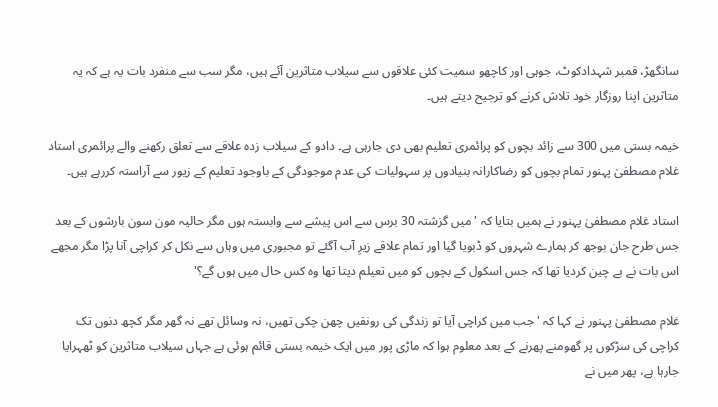سانگھڑ، قمبر شہدادکوٹ، جوہی اور کاچھو سمیت کئی علاقوں سے سیلاب متاثرین آئے ہیں، مگر سب سے منفرد بات یہ ہے کہ یہ متاثرین اپنا روزگار خود تلاش کرنے کو ترجیح دیتے ہیں۔

خیمہ بستی میں 300 سے زائد بچوں کو پرائمری تعلیم بھی دی جارہی ہے۔ دادو کے سیلاب زدہ علاقے سے تعلق رکھنے والے پرائمری استاد غلام مصطفیٰ پہنور تمام بچوں کو رضاکارانہ بنیادوں پر سہولیات کی عدم موجودگی کے باوجود تعلیم کے زیور سے آراستہ کررہے ہیں۔

استاد غلام مصطفیٰ پہنور نے ہمیں بتایا کہ 'میں گزشتہ 30 برس سے اس پیشے سے وابستہ ہوں مگر حالیہ مون سون بارشوں کے بعد جس طرح جان بوجھ کر ہمارے شہروں کو ڈبویا گیا اور تمام علاقے زیرِ آب آگئے تو مجبوری میں وہاں سے نکل کر کراچی آنا پڑا مگر مجھے اس بات نے بے چین کردیا تھا کہ جس اسکول کے بچوں کو میں تعیلم دیتا تھا وہ کس حال میں ہوں گے؟'

غلام مصطفیٰ پہنور نے کہا کہ 'جب میں کراچی آیا تو زندگی کی رونقیں چھن چکی تھیں، نہ وسائل تھے نہ گھر مگر کچھ دنوں تک کراچی کی سڑکوں پر گھومنے پھرنے کے بعد معلوم ہوا کہ ماڑی پور میں ایک خیمہ بستی قائم ہوئی ہے جہاں سیلاب متاثرین کو ٹھہرایا جارہا ہے، پھر میں نے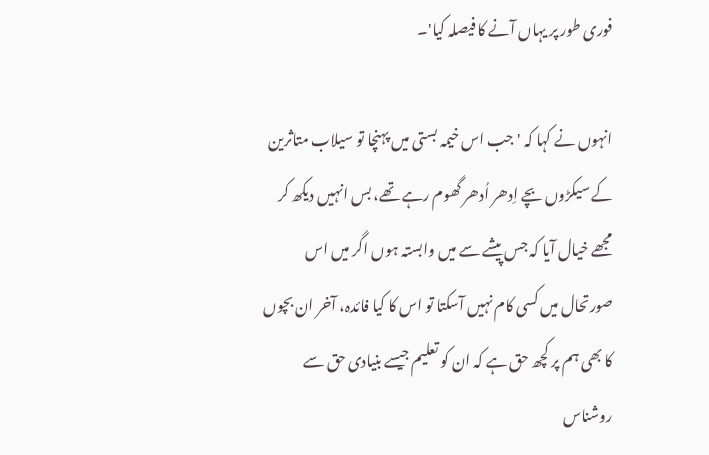فوری طور پر یہاں آنے کا فیصلہ کیا'۔

انہوں نے کہا کہ 'جب اس خیمہ بستی میں پہنچا تو سیلاب متاثرین کے سیکڑوں بچے اِدھر اُدھر گھوم رہے تھے، بس انہیں دیکھ کر مجھے خیال آیا کہ جس پیشے سے میں وابستہ ہوں اگر میں اس صورتحال میں کسی کام نہیں آسکتا تو اس کا کیا فائدہ، آخر ان بچوں کا بھی ہم پر کچھ حق ہے کہ ان کو تعلیم جیسے بنیادی حق سے روشناس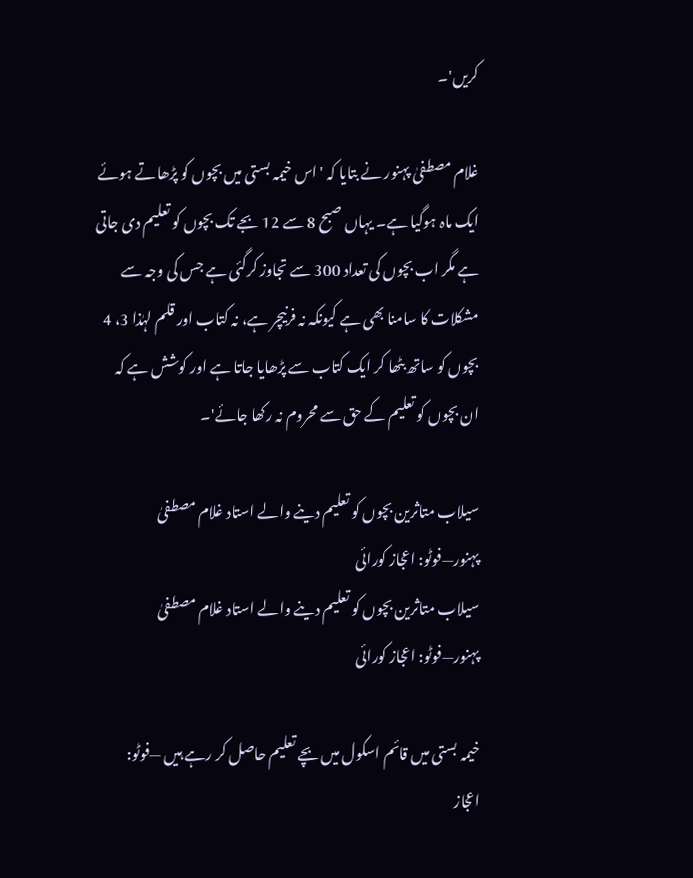کریں'۔

غلام مصطفیٰ پہنور نے بتایا کہ 'اس خیمہ بستی میں بچوں کو پڑھاتے ہوئے ایک ماہ ہوگیا ہے۔ یہاں صبح 8 سے 12 بجے تک بچوں کو تعلیم دی جاتی ہے مگر اب بچوں کی تعداد 300 سے تجاوز کرگئی ہے جس کی وجہ سے مشکلات کا سامنا بھی ہے کیونکہ نہ فرنیچر ہے، نہ کتاب اور قلم لہٰذا 3، 4 بچوں کو ساتھ بٹھا کر ایک کتاب سے پڑھایا جاتا ہے اور کوشش ہے کہ ان بچوں کو تعلیم کے حق سے محروم نہ رکھا جائے'۔

سیلاب متاثرین بچوں کو تعلیم دینے والے استاد غلام مصطفیٰ پہنور—فوٹو: اعجاز کورائی
سیلاب متاثرین بچوں کو تعلیم دینے والے استاد غلام مصطفیٰ پہنور—فوٹو: اعجاز کورائی

خیمہ بستی میں قائم اسکول میں بچے تعلیم حاصل کر رہے ہیں —فوٹو: اعجاز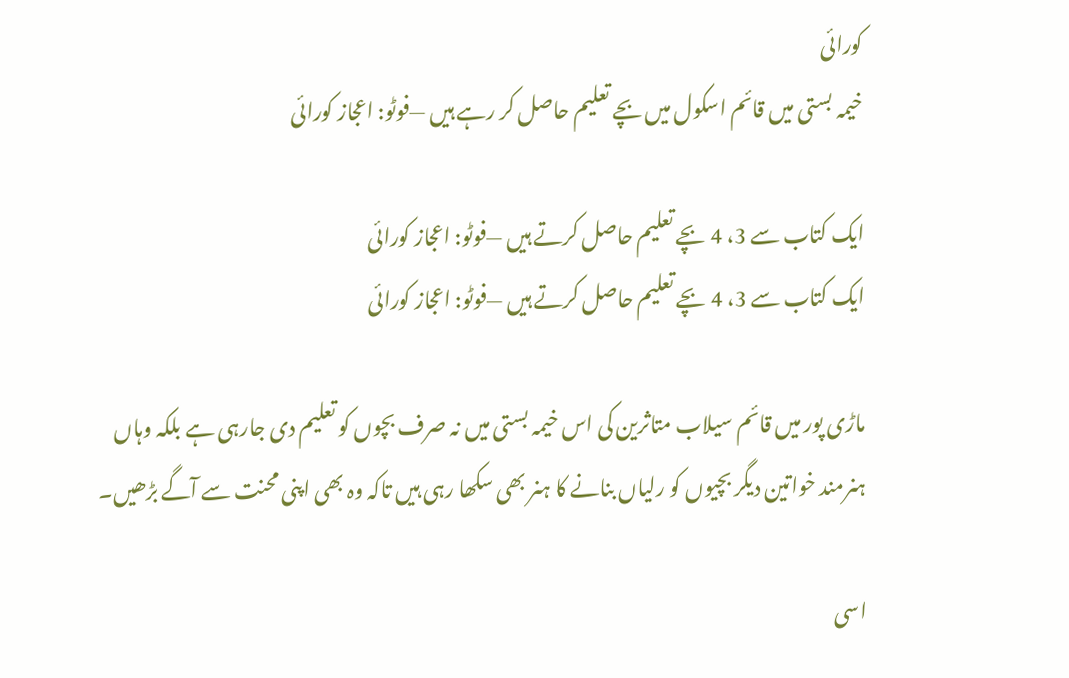کورائی
خیمہ بستی میں قائم اسکول میں بچے تعلیم حاصل کر رہے ہیں —فوٹو: اعجاز کورائی

ایک کتاب سے 3، 4 بچے تعلیم حاصل کرتے ہیں —فوٹو: اعجاز کورائی
ایک کتاب سے 3، 4 بچے تعلیم حاصل کرتے ہیں —فوٹو: اعجاز کورائی

ماڑی پور میں قائم سیلاب متاثرین کی اس خیمہ بستی میں نہ صرف بچوں کو تعلیم دی جارہی ہے بلکہ وہاں ہنرمند خواتین دیگر بچیوں کو رلیاں بنانے کا ہنر بھی سکھا رہی ہیں تاکہ وہ بھی اپنی محنت سے آگے بڑھیں۔

اسی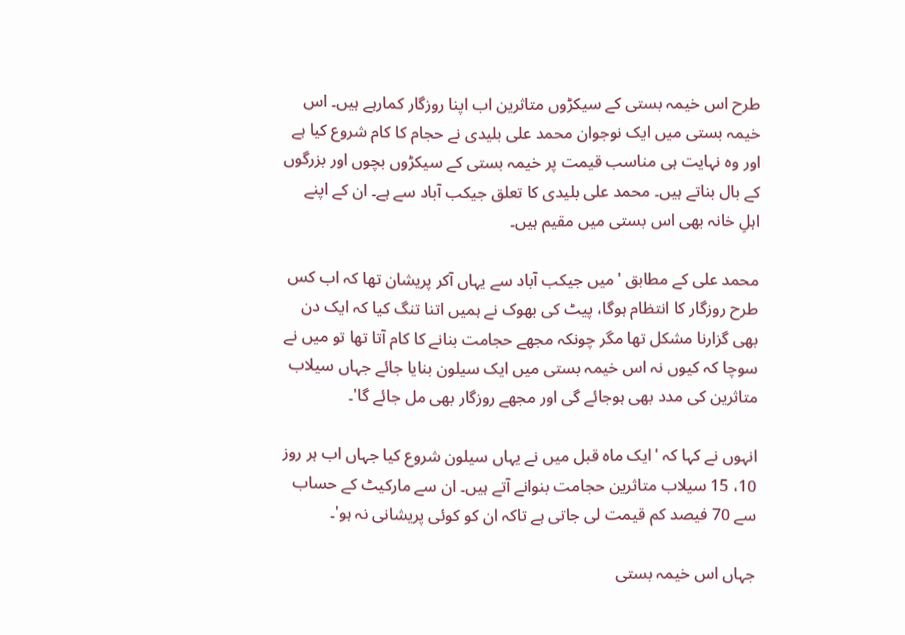طرح اس خیمہ بستی کے سیکڑوں متاثرین اب اپنا روزگار کمارہے ہیں۔ اس خیمہ بستی میں ایک نوجوان محمد علی بلیدی نے حجام کا کام شروع کیا ہے اور وہ نہایت ہی مناسب قیمت پر خیمہ بستی کے سیکڑوں بچوں اور بزرگوں کے بال بناتے ہیں۔ محمد علی بلیدی کا تعلق جیکب آباد سے ہے۔ ان کے اپنے اہلِ خانہ بھی اس بستی میں مقیم ہیں۔

محمد علی کے مطابق 'میں جیکب آباد سے یہاں آکر پریشان تھا کہ اب کس طرح روزگار کا انتظام ہوگا، پیٹ کی بھوک نے ہمیں اتنا تنگ کیا کہ ایک دن بھی گزارنا مشکل تھا مگر چونکہ مجھے حجامت بنانے کا کام آتا تھا تو میں نے سوچا کہ کیوں نہ اس خیمہ بستی میں ایک سیلون بنایا جائے جہاں سیلاب متاثرین کی مدد بھی ہوجائے گی اور مجھے روزگار بھی مل جائے گا'۔

انہوں نے کہا کہ 'ایک ماہ قبل میں نے یہاں سیلون شروع کیا جہاں اب ہر روز 10، 15 سیلاب متاثرین حجامت بنوانے آتے ہیں۔ ان سے مارکیٹ کے حساب سے 70 فیصد کم قیمت لی جاتی ہے تاکہ ان کو کوئی پریشانی نہ ہو'۔

جہاں اس خیمہ بستی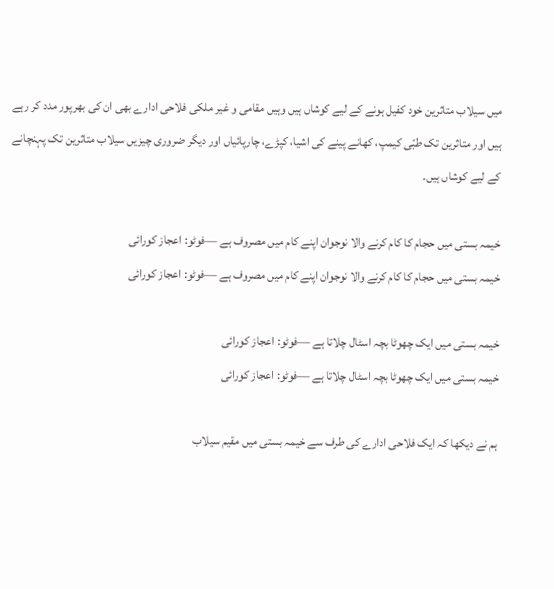میں سیلاب متاثرین خود کفیل ہونے کے لیے کوشاں ہیں وہیں مقامی و غیر ملکی فلاحی ادارے بھی ان کی بھرپور مدد کر رہے ہیں اور متاثرین تک طبّی کیمپ، کھانے پینے کی اشیا، کپڑے، چارپائیاں اور دیگر ضروری چیزیں سیلاب متاثرین تک پہنچانے کے لیے کوشاں ہیں۔

خیمہ بستی میں حجام کا کام کرنے والا نوجوان اپنے کام میں مصروف ہے —فوٹو: اعجاز کورائی
خیمہ بستی میں حجام کا کام کرنے والا نوجوان اپنے کام میں مصروف ہے —فوٹو: اعجاز کورائی

خیمہ بستی میں ایک چھوٹا بچہ اسٹال چلاتا ہے —فوٹو: اعجاز کورائی
خیمہ بستی میں ایک چھوٹا بچہ اسٹال چلاتا ہے —فوٹو: اعجاز کورائی

ہم نے دیکھا کہ ایک فلاحی ادارے کی طرف سے خیمہ بستی میں مقیم سیلاب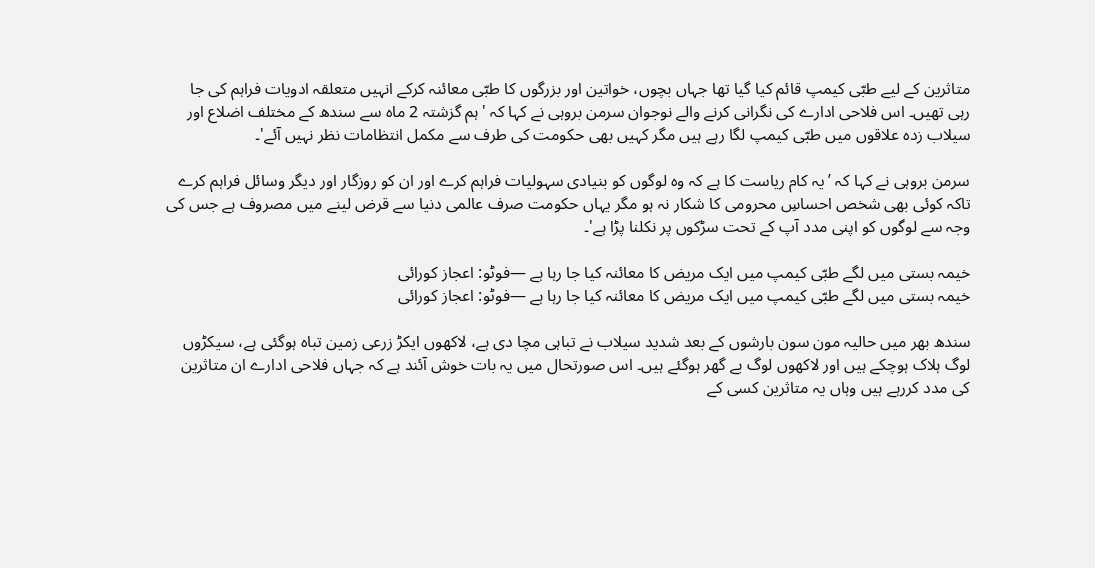متاثرین کے لیے طبّی کیمپ قائم کیا گیا تھا جہاں بچوں، خواتین اور بزرگوں کا طبّی معائنہ کرکے انہیں متعلقہ ادویات فراہم کی جا رہی تھیں۔ اس فلاحی ادارے کی نگرانی کرنے والے نوجوان سرمن بروہی نے کہا کہ 'ہم گزشتہ 2 ماہ سے سندھ کے مختلف اضلاع اور سیلاب زدہ علاقوں میں طبّی کیمپ لگا رہے ہیں مگر کہیں بھی حکومت کی طرف سے مکمل انتظامات نظر نہیں آئے'۔

سرمن بروہی نے کہا کہ ’یہ کام ریاست کا ہے کہ وہ لوگوں کو بنیادی سہولیات فراہم کرے اور ان کو روزگار اور دیگر وسائل فراہم کرے تاکہ کوئی بھی شخص احساسِ محرومی کا شکار نہ ہو مگر یہاں حکومت صرف عالمی دنیا سے قرض لینے میں مصروف ہے جس کی وجہ سے لوگوں کو اپنی مدد آپ کے تحت سڑکوں پر نکلنا پڑا ہے'۔

خیمہ بستی میں لگے طبّی کیمپ میں ایک مریض کا معائنہ کیا جا رہا ہے —فوٹو: اعجاز کورائی
خیمہ بستی میں لگے طبّی کیمپ میں ایک مریض کا معائنہ کیا جا رہا ہے —فوٹو: اعجاز کورائی

سندھ بھر میں حالیہ مون سون بارشوں کے بعد شدید سیلاب نے تباہی مچا دی ہے، لاکھوں ایکڑ زرعی زمین تباہ ہوگئی ہے، سیکڑوں لوگ ہلاک ہوچکے ہیں اور لاکھوں لوگ بے گھر ہوگئے ہیں۔ اس صورتحال میں یہ بات خوش آئند ہے کہ جہاں فلاحی ادارے ان متاثرین کی مدد کررہے ہیں وہاں یہ متاثرین کسی کے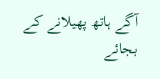آگے ہاتھ پھیلانے کے بجائے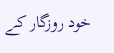خود روزگار کے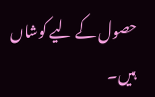حصول کے لیے کوشاں ہیں۔